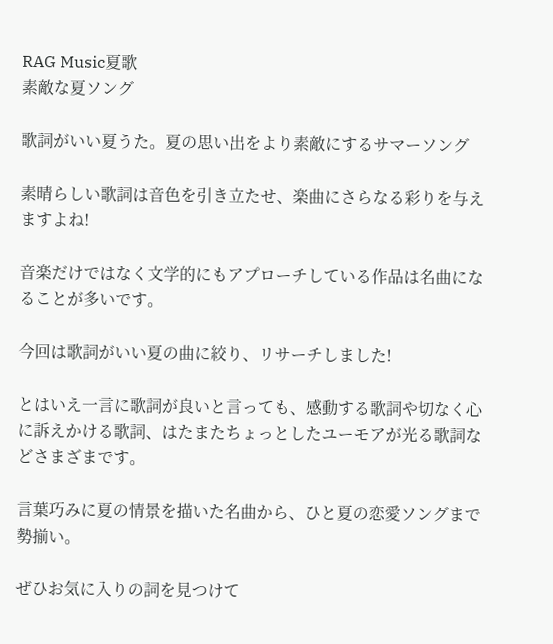RAG Music夏歌
素敵な夏ソング

歌詞がいい夏うた。夏の思い出をより素敵にするサマーソング

素晴らしい歌詞は音色を引き立たせ、楽曲にさらなる彩りを与えますよね!

音楽だけではなく文学的にもアプローチしている作品は名曲になることが多いです。

今回は歌詞がいい夏の曲に絞り、リサーチしました!

とはいえ一言に歌詞が良いと言っても、感動する歌詞や切なく心に訴えかける歌詞、はたまたちょっとしたユーモアが光る歌詞などさまざまです。

言葉巧みに夏の情景を描いた名曲から、ひと夏の恋愛ソングまで勢揃い。

ぜひお気に入りの詞を見つけて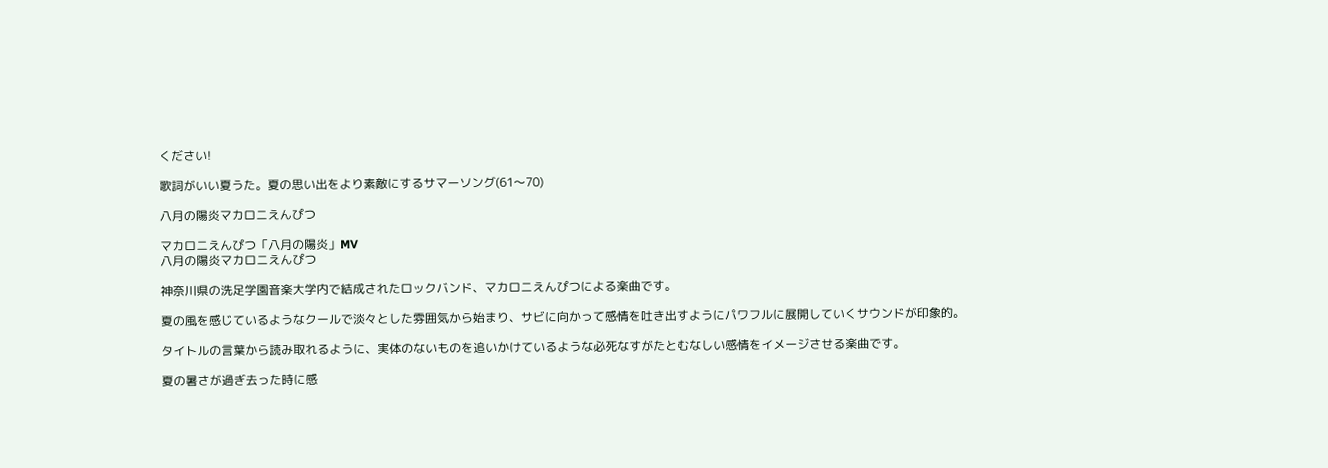ください!

歌詞がいい夏うた。夏の思い出をより素敵にするサマーソング(61〜70)

八月の陽炎マカロニえんぴつ

マカロニえんぴつ「八月の陽炎」MV
八月の陽炎マカロニえんぴつ

神奈川県の洗足学園音楽大学内で結成されたロックバンド、マカロニえんぴつによる楽曲です。

夏の風を感じているようなクールで淡々とした雰囲気から始まり、サビに向かって感情を吐き出すようにパワフルに展開していくサウンドが印象的。

タイトルの言葉から読み取れるように、実体のないものを追いかけているような必死なすがたとむなしい感情をイメージさせる楽曲です。

夏の暑さが過ぎ去った時に感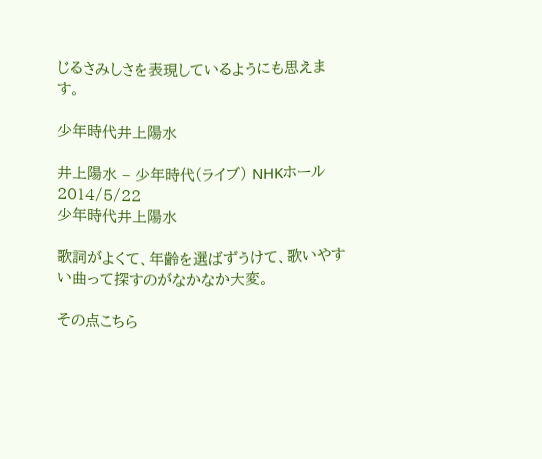じるさみしさを表現しているようにも思えます。

少年時代井上陽水

井上陽水 – 少年時代(ライブ) NHKホール 2014/5/22
少年時代井上陽水

歌詞がよくて、年齢を選ばずうけて、歌いやすい曲って探すのがなかなか大変。

その点こちら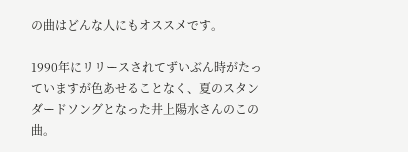の曲はどんな人にもオススメです。

1990年にリリースされてずいぶん時がたっていますが色あせることなく、夏のスタンダードソングとなった井上陽水さんのこの曲。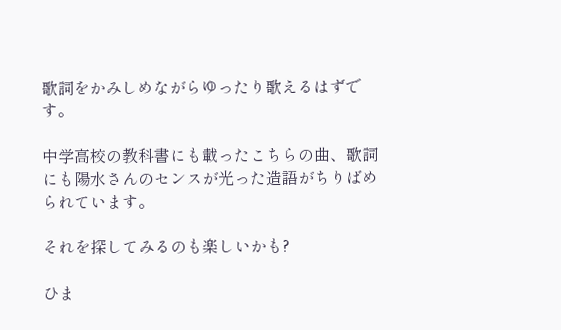歌詞をかみしめながらゆったり歌えるはずです。

中学高校の教科書にも載ったこちらの曲、歌詞にも陽水さんのセンスが光った造語がちりばめられています。

それを探してみるのも楽しいかも?

ひま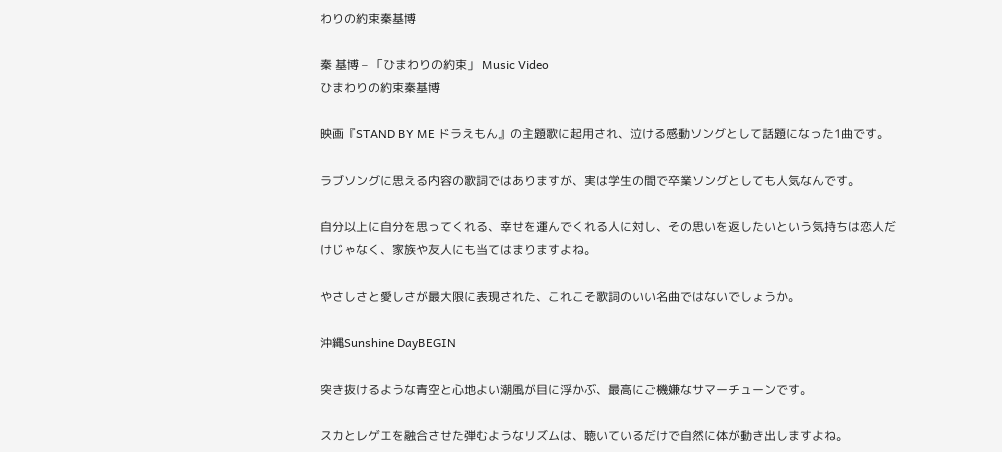わりの約束秦基博

秦 基博 – 「ひまわりの約束」 Music Video
ひまわりの約束秦基博

映画『STAND BY ME ドラえもん』の主題歌に起用され、泣ける感動ソングとして話題になった1曲です。

ラブソングに思える内容の歌詞ではありますが、実は学生の間で卒業ソングとしても人気なんです。

自分以上に自分を思ってくれる、幸せを運んでくれる人に対し、その思いを返したいという気持ちは恋人だけじゃなく、家族や友人にも当てはまりますよね。

やさしさと愛しさが最大限に表現された、これこそ歌詞のいい名曲ではないでしょうか。

沖縄Sunshine DayBEGIN

突き抜けるような青空と心地よい潮風が目に浮かぶ、最高にご機嫌なサマーチューンです。

スカとレゲエを融合させた弾むようなリズムは、聴いているだけで自然に体が動き出しますよね。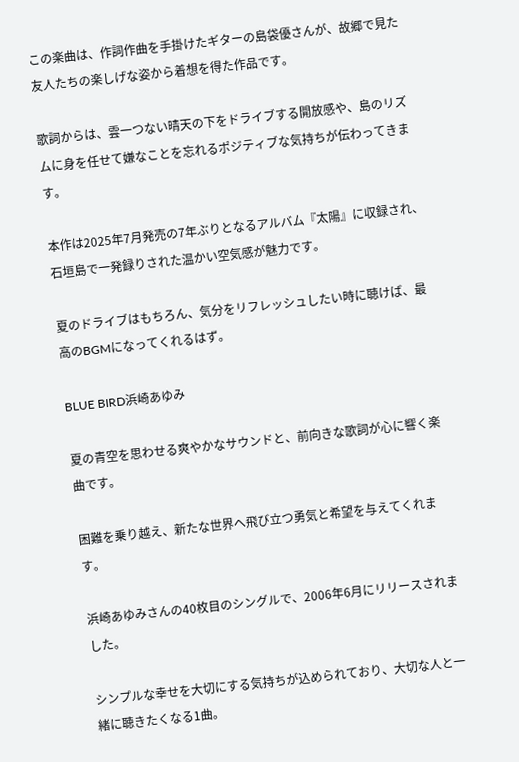この楽曲は、作詞作曲を手掛けたギターの島袋優さんが、故郷で見た友人たちの楽しげな姿から着想を得た作品です。

歌詞からは、雲一つない晴天の下をドライブする開放感や、島のリズムに身を任せて嫌なことを忘れるポジティブな気持ちが伝わってきます。

本作は2025年7月発売の7年ぶりとなるアルバム『太陽』に収録され、石垣島で一発録りされた温かい空気感が魅力です。

夏のドライブはもちろん、気分をリフレッシュしたい時に聴けば、最高のBGMになってくれるはず。

BLUE BIRD浜崎あゆみ

夏の青空を思わせる爽やかなサウンドと、前向きな歌詞が心に響く楽曲です。

困難を乗り越え、新たな世界へ飛び立つ勇気と希望を与えてくれます。

浜崎あゆみさんの40枚目のシングルで、2006年6月にリリースされました。

シンプルな幸せを大切にする気持ちが込められており、大切な人と一緒に聴きたくなる1曲。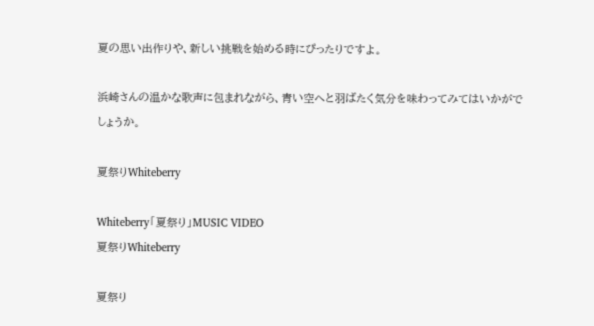夏の思い出作りや、新しい挑戦を始める時にぴったりですよ。

浜崎さんの温かな歌声に包まれながら、青い空へと羽ばたく気分を味わってみてはいかがでしょうか。

夏祭りWhiteberry

Whiteberry「夏祭り」MUSIC VIDEO
夏祭りWhiteberry

夏祭り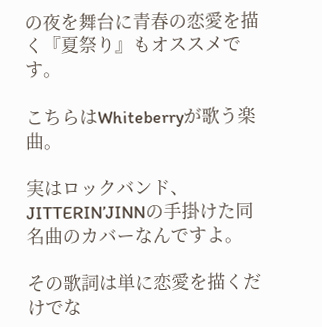の夜を舞台に青春の恋愛を描く『夏祭り』もオススメです。

こちらはWhiteberryが歌う楽曲。

実はロックバンド、JITTERIN’JINNの手掛けた同名曲のカバーなんですよ。

その歌詞は単に恋愛を描くだけでな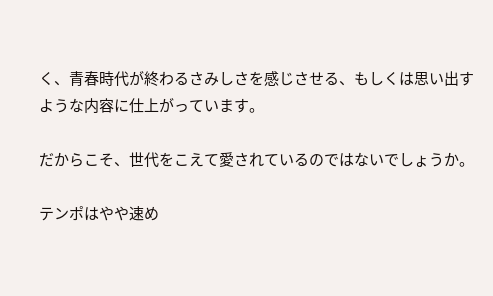く、青春時代が終わるさみしさを感じさせる、もしくは思い出すような内容に仕上がっています。

だからこそ、世代をこえて愛されているのではないでしょうか。

テンポはやや速め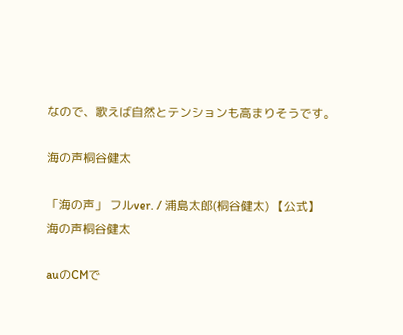なので、歌えば自然とテンションも高まりそうです。

海の声桐谷健太

「海の声」 フルver. / 浦島太郎(桐谷健太) 【公式】
海の声桐谷健太

auのCMで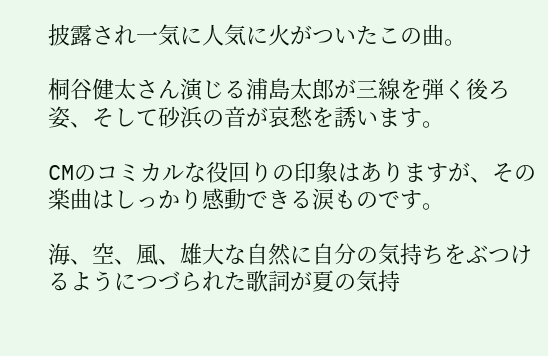披露され一気に人気に火がついたこの曲。

桐谷健太さん演じる浦島太郎が三線を弾く後ろ姿、そして砂浜の音が哀愁を誘います。

CMのコミカルな役回りの印象はありますが、その楽曲はしっかり感動できる涙ものです。

海、空、風、雄大な自然に自分の気持ちをぶつけるようにつづられた歌詞が夏の気持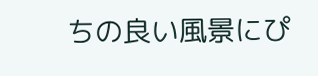ちの良い風景にぴ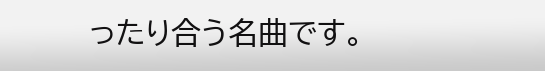ったり合う名曲です。